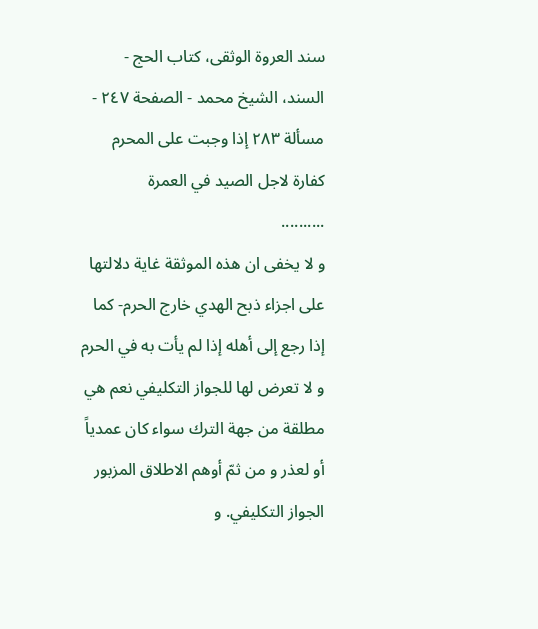سند العروة الوثقى، كتاب الحج - السند، الشيخ محمد - الصفحة ٢٤٧ - مسألة ٢٨٣ إذا وجبت على المحرم كفارة لاجل الصيد في العمرة
..........
و لا يخفى ان هذه الموثقة غاية دلالتها على اجزاء ذبح الهدي خارج الحرم- كما إذا رجع إلى أهله إذا لم يأت به في الحرم و لا تعرض لها للجواز التكليفي نعم هي مطلقة من جهة الترك سواء كان عمدياً أو لعذر و من ثمّ أوهم الاطلاق المزبور الجواز التكليفي. و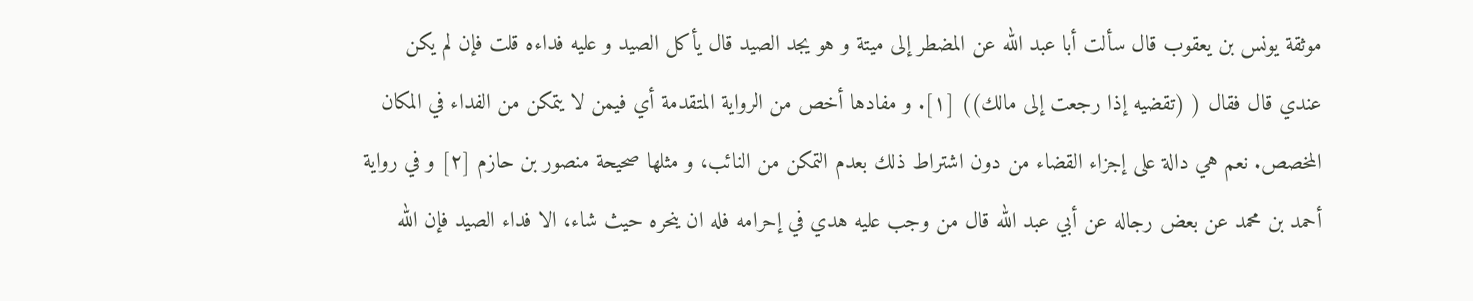موثقة يونس بن يعقوب قال سألت أبا عبد الله عن المضطر إلى ميتة و هو يجد الصيد قال يأكل الصيد و عليه فداءه قلت فإن لم يكن عندي قال فقال ( (تقضيه إذا رجعت إلى مالك)) [١]. و مفادها أخص من الرواية المتقدمة أي فيمن لا يتمكن من الفداء في المكان المخصص. نعم هي دالة على إجزاء القضاء من دون اشتراط ذلك بعدم التمكن من النائب، و مثلها صحيحة منصور بن حازم [٢] و في رواية أحمد بن محمد عن بعض رجاله عن أبي عبد الله قال من وجب عليه هدي في إحرامه فله ان ينحره حيث شاء، الا فداء الصيد فإن الله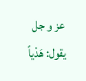عز و جل يقول: هَدْياً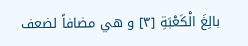بالِغَ الْكَعْبَةِ [٣] و هي مضافاً لضعف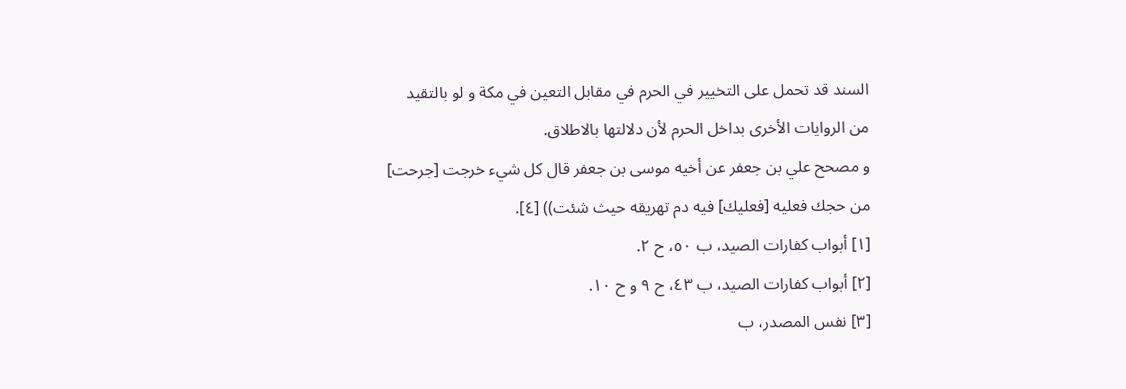السند قد تحمل على التخيير في الحرم في مقابل التعين في مكة و لو بالتقيد من الروايات الأخرى بداخل الحرم لأن دلالتها بالاطلاق.
و مصحح علي بن جعفر عن أخيه موسى بن جعفر قال كل شيء خرجت [جرحت] من حجك فعليه [فعليك] فيه دم تهريقه حيث شئت)) [٤].
[١] أبواب كفارات الصيد، ب ٥٠، ح ٢.
[٢] أبواب كفارات الصيد، ب ٤٣، ح ٩ و ح ١٠.
[٣] نفس المصدر، ب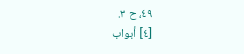٤٩، ح ٣.
[٤] أبواب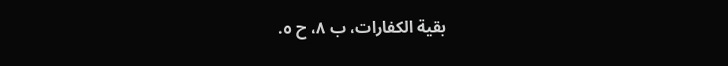بقية الكفارات، ب ٨، ح ٥.